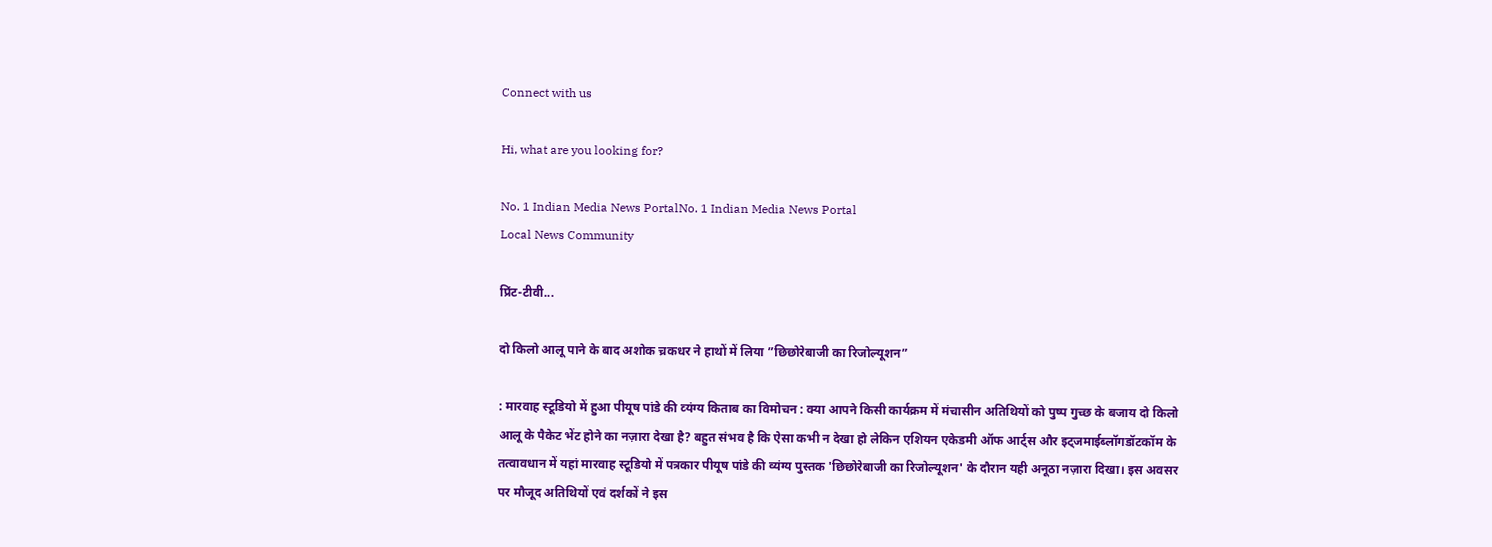Connect with us

Hi, what are you looking for?

No. 1 Indian Media News PortalNo. 1 Indian Media News Portal
Local News Community

प्रिंट-टीवी...

दो किलो आलू पाने के बाद अशोक च्रकधर ने हाथों में लिया ”छिछोरेबाजी का रिजोल्यूशन”

: मारवाह स्‍टूडियो में हुआ पीयूष पांडे की व्‍यंग्‍य किताब का विमोचन : क्या आपने किसी कार्यक्रम में मंचासीन अतिथियों को पुष्प गुच्छ के बजाय दो किलो आलू के पैकेट भेंट होने का नज़ारा देखा है? बहुत संभव है कि ऐसा कभी न देखा हो लेकिन एशियन एकेडमी ऑफ आर्ट्स और इट्जमाईब्लॉगडॉटकॉम के तत्वावधान में यहां मारवाह स्टूडियो में पत्रकार पीयूष पांडे की व्यंग्य पुस्तक 'छिछोरेबाजी का रिजोल्यूशन' के दौरान यही अनूठा नज़ारा दिखा। इस अवसर पर मौजूद अतिथियों एवं दर्शकों ने इस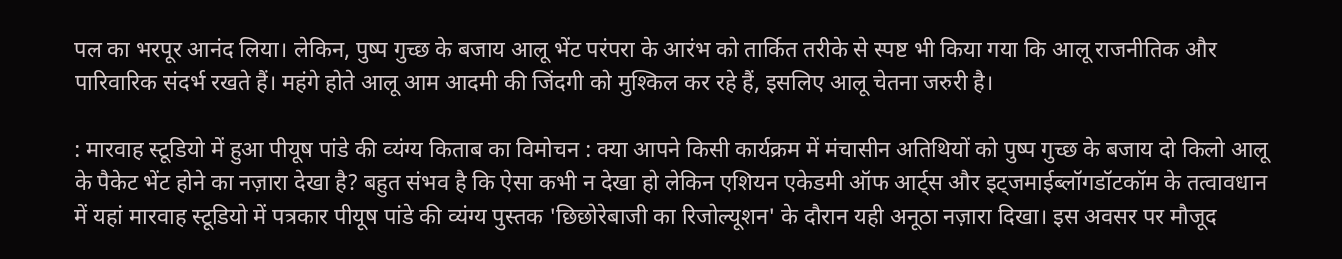पल का भरपूर आनंद लिया। लेकिन, पुष्प गुच्छ के बजाय आलू भेंट परंपरा के आरंभ को तार्कित तरीके से स्पष्ट भी किया गया कि आलू राजनीतिक और पारिवारिक संदर्भ रखते हैं। महंगे होते आलू आम आदमी की जिंदगी को मुश्किल कर रहे हैं, इसलिए आलू चेतना जरुरी है।

: मारवाह स्‍टूडियो में हुआ पीयूष पांडे की व्‍यंग्‍य किताब का विमोचन : क्या आपने किसी कार्यक्रम में मंचासीन अतिथियों को पुष्प गुच्छ के बजाय दो किलो आलू के पैकेट भेंट होने का नज़ारा देखा है? बहुत संभव है कि ऐसा कभी न देखा हो लेकिन एशियन एकेडमी ऑफ आर्ट्स और इट्जमाईब्लॉगडॉटकॉम के तत्वावधान में यहां मारवाह स्टूडियो में पत्रकार पीयूष पांडे की व्यंग्य पुस्तक 'छिछोरेबाजी का रिजोल्यूशन' के दौरान यही अनूठा नज़ारा दिखा। इस अवसर पर मौजूद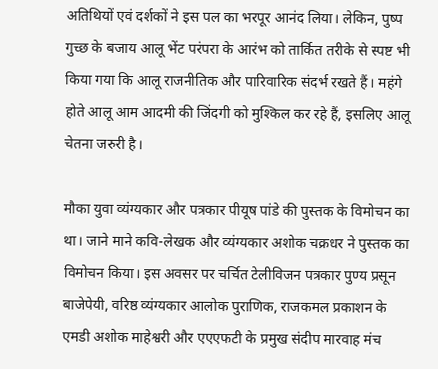अतिथियों एवं दर्शकों ने इस पल का भरपूर आनंद लिया। लेकिन, पुष्प गुच्छ के बजाय आलू भेंट परंपरा के आरंभ को तार्कित तरीके से स्पष्ट भी किया गया कि आलू राजनीतिक और पारिवारिक संदर्भ रखते हैं। महंगे होते आलू आम आदमी की जिंदगी को मुश्किल कर रहे हैं, इसलिए आलू चेतना जरुरी है।

मौका युवा व्यंग्यकार और पत्रकार पीयूष पांडे की पुस्तक के विमोचन का था। जाने माने कवि-लेखक और व्यंग्यकार अशोक चक्रधर ने पुस्तक का विमोचन किया। इस अवसर पर चर्चित टेलीविजन पत्रकार पुण्य प्रसून बाजेपेयी, वरिष्ठ व्यंग्यकार आलोक पुराणिक, राजकमल प्रकाशन के एमडी अशोक माहेश्वरी और एएएफटी के प्रमुख संदीप मारवाह मंच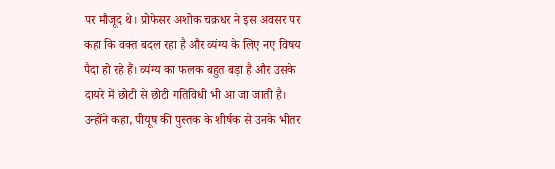पर मौजूद थे। प्रोफेसर अशोक चक्रधर ने इस अवसर पर कहा कि वक्त बदल रहा है और व्यंग्य के लिए नए विषय पैदा हो रहे हैं। व्यंग्य का फलक बहुत बड़ा है और उसके दायरे में छोटी से छोटी गतिविधी भी आ जा जाती है। उन्होंने कहा, पीयूष की पुस्तक के शीर्षक से उनके भीतर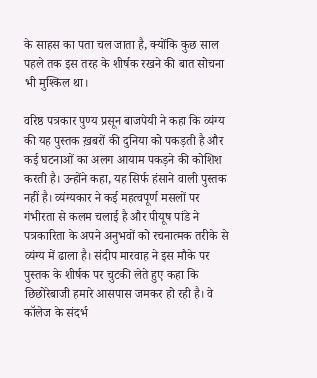के साहस का पता चल जाता है, क्योंकि कुछ साल पहले तक इस तरह के शीर्षक रखने की बात सोचना भी मुश्किल था।

वरिष्ठ पत्रकार पुण्य प्रसून बाजपेयी ने कहा कि व्यंग्य की यह पुस्तक ख़बरों की दुनिया को पकड़ती है और कई घटनाओं का अलग आयाम पकड़ने की कोशिश करती है। उन्होंने कहा, यह सिर्फ हंसाने वाली पुस्तक नहीं है। व्यंग्यकार ने कई महत्वपूर्ण मसलों पर गंभीरता से कलम चलाई है और पीयूष पांडे ने पत्रकारिता के अपने अनुभवों को रचनात्मक तरीके से व्यंग्य में ढाला है। संदीप मारवाह ने इस मौके पर पुस्तक के शीर्षक पर चुटकी लेते हुए कहा कि छिछोरेबाजी हमारे आसपास जमकर हो रही है। वे कॉलेज के संदर्भ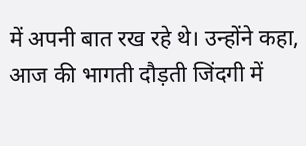में अपनी बात रख रहे थे। उन्होंने कहा, आज की भागती दौड़ती जिंदगी में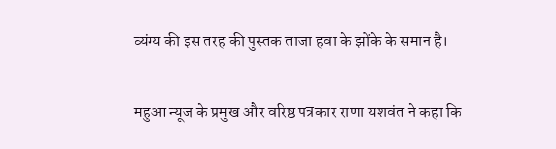व्यंग्य की इस तरह की पुस्तक ताजा हवा के झोंके के समान है।

महुआ न्यूज के प्रमुख और वरिष्ठ पत्रकार राणा यशवंत ने कहा कि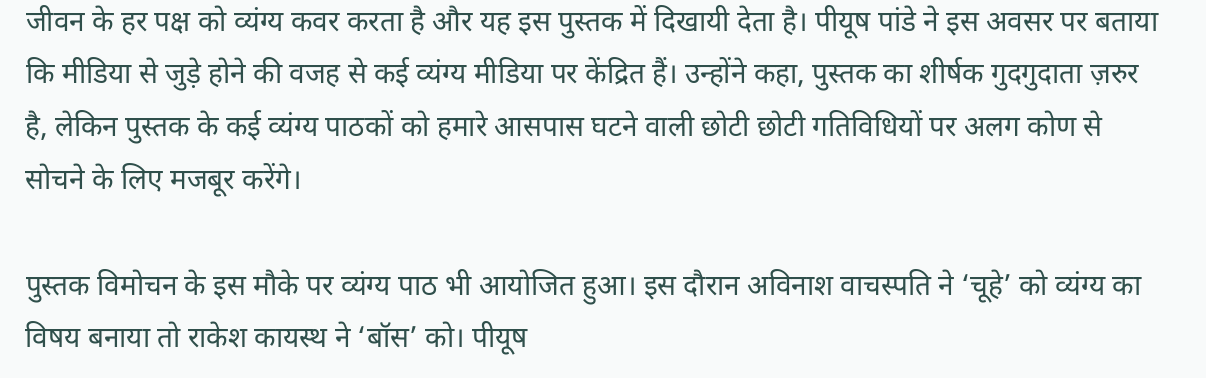जीवन के हर पक्ष को व्यंग्य कवर करता है और यह इस पुस्तक में दिखायी देता है। पीयूष पांडे ने इस अवसर पर बताया कि मीडिया से जुड़े होने की वजह से कई व्यंग्य मीडिया पर केंद्रित हैं। उन्होंने कहा, पुस्तक का शीर्षक गुदगुदाता ज़रुर है, लेकिन पुस्तक के कई व्यंग्य पाठकों को हमारे आसपास घटने वाली छोटी छोटी गतिविधियों पर अलग कोण से सोचने के लिए मजबूर करेंगे।

पुस्तक विमोचन के इस मौके पर व्यंग्य पाठ भी आयोजित हुआ। इस दौरान अविनाश वाचस्पति ने ‘चूहे’ को व्यंग्य का विषय बनाया तो राकेश कायस्थ ने ‘बॉस’ को। पीयूष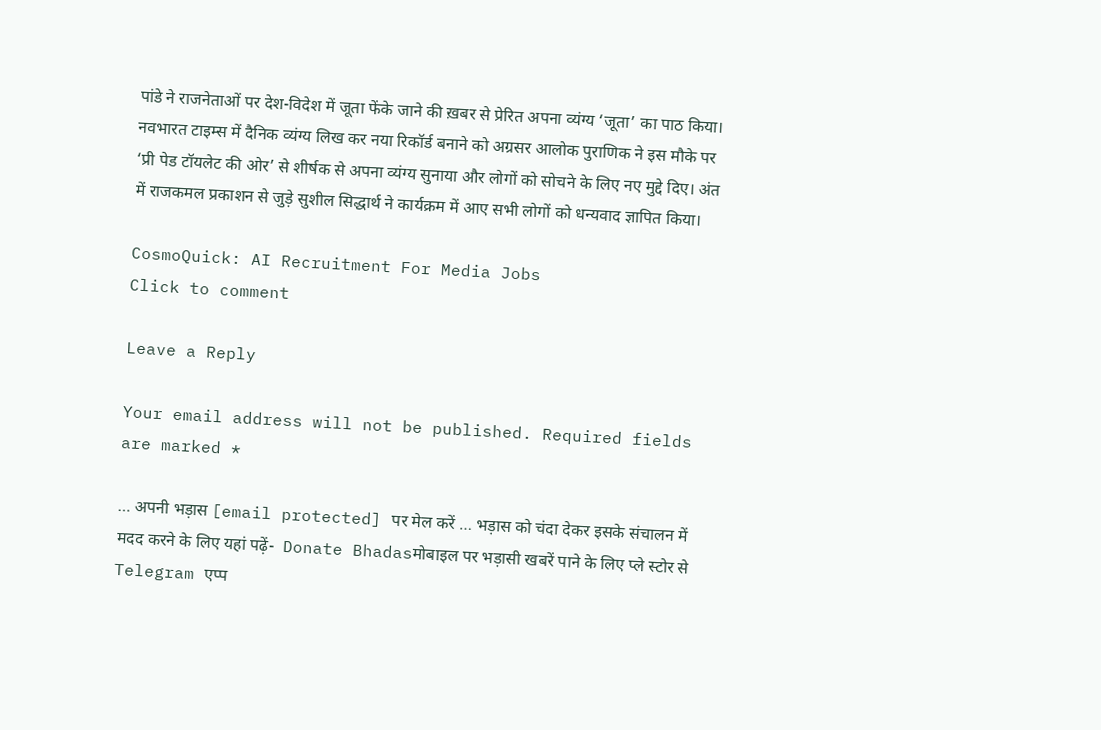पांडे ने राजनेताओं पर देश-विदेश में जूता फेंके जाने की ख़बर से प्रेरित अपना व्यंग्य ‘जूता’ का पाठ किया। नवभारत टाइम्स में दैनिक व्यंग्य लिख कर नया रिकॉर्ड बनाने को अग्रसर आलोक पुराणिक ने इस मौके पर ‘प्री पेड टॉयलेट की ओर’ से शीर्षक से अपना व्यंग्य सुनाया और लोगों को सोचने के लिए नए मुद्दे दिए। अंत में राजकमल प्रकाशन से जुड़े सुशील सिद्धार्थ ने कार्यक्रम में आए सभी लोगों को धन्यवाद ज्ञापित किया।

CosmoQuick: AI Recruitment For Media Jobs
Click to comment

Leave a Reply

Your email address will not be published. Required fields are marked *

… अपनी भड़ास [email protected] पर मेल करें … भड़ास को चंदा देकर इसके संचालन में मदद करने के लिए यहां पढ़ें-  Donate Bhadasमोबाइल पर भड़ासी खबरें पाने के लिए प्ले स्टोर से Telegram एप्प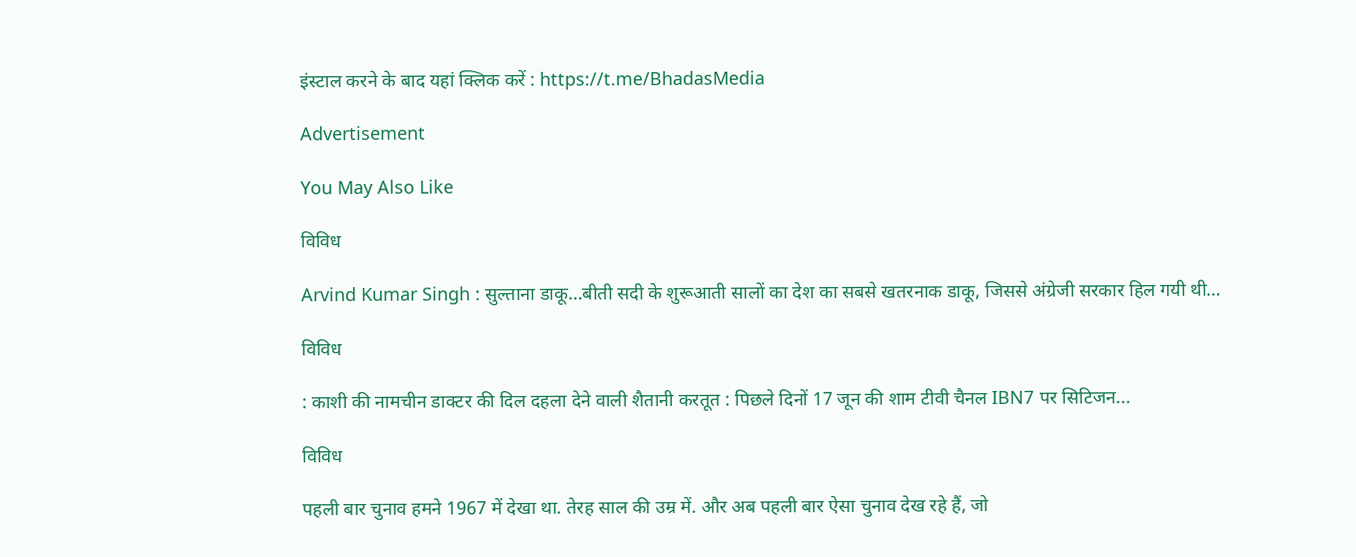इंस्टाल करने के बाद यहां क्लिक करें : https://t.me/BhadasMedia

Advertisement

You May Also Like

विविध

Arvind Kumar Singh : सुल्ताना डाकू…बीती सदी के शुरूआती सालों का देश का सबसे खतरनाक डाकू, जिससे अंग्रेजी सरकार हिल गयी थी…

विविध

: काशी की नामचीन डाक्टर की दिल दहला देने वाली शैतानी करतूत : पिछले दिनों 17 जून की शाम टीवी चैनल IBN7 पर सिटिजन...

विविध

पहली बार चुनाव हमने 1967 में देखा था. तेरह साल की उम्र में. और अब पहली बार ऐसा चुनाव देख रहे हैं, जो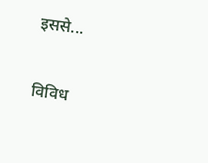इससे...

विविध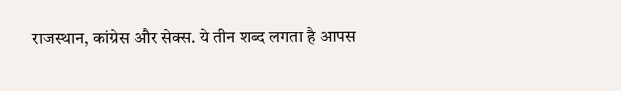राजस्थान, कांग्रेस और सेक्स. ये तीन शब्द लगता है आपस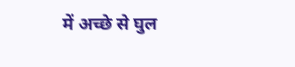में अच्छे से घुल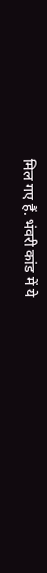मिल गए हैं. भंवरी कांड में ये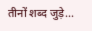तीनों शब्द जुड़े...